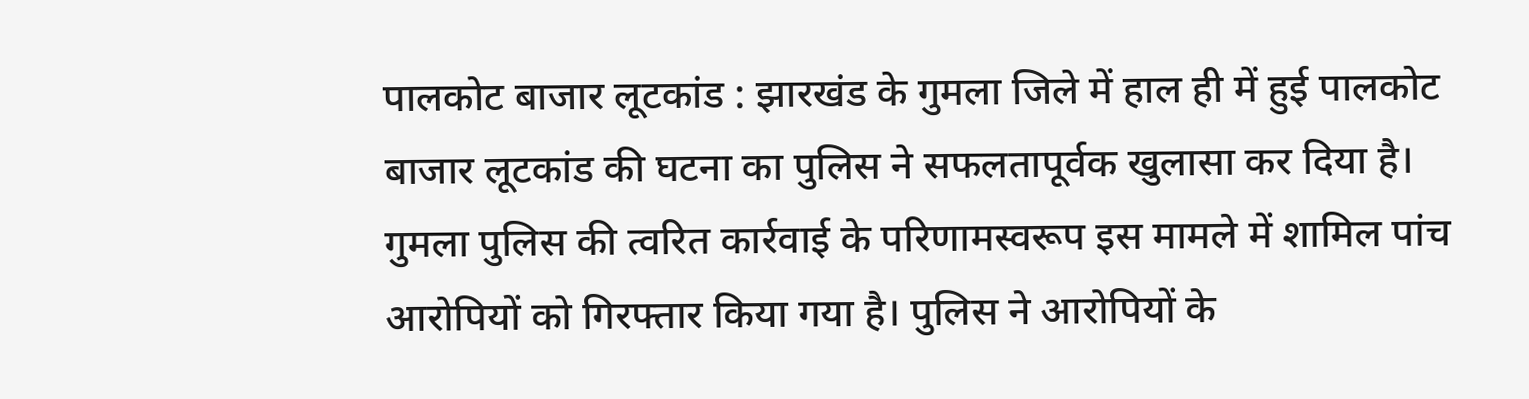पालकोट बाजार लूटकांड : झारखंड के गुमला जिले में हाल ही में हुई पालकोट बाजार लूटकांड की घटना का पुलिस ने सफलतापूर्वक खुलासा कर दिया है। गुमला पुलिस की त्वरित कार्रवाई के परिणामस्वरूप इस मामले में शामिल पांच आरोपियों को गिरफ्तार किया गया है। पुलिस ने आरोपियों के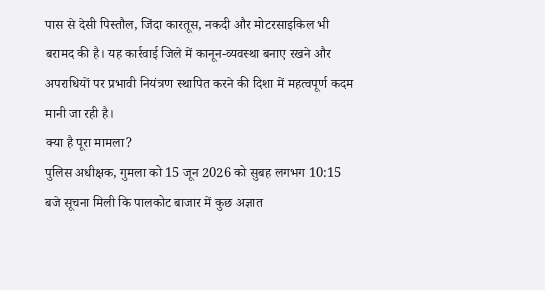पास से देसी पिस्तौल, जिंदा कारतूस, नकदी और मोटरसाइकिल भी बरामद की है। यह कार्रवाई जिले में कानून-व्यवस्था बनाए रखने और अपराधियों पर प्रभावी नियंत्रण स्थापित करने की दिशा में महत्वपूर्ण कदम मानी जा रही है।
क्या है पूरा मामला?
पुलिस अधीक्षक, गुमला को 15 जून 2026 को सुबह लगभग 10:15 बजे सूचना मिली कि पालकोट बाजार में कुछ अज्ञात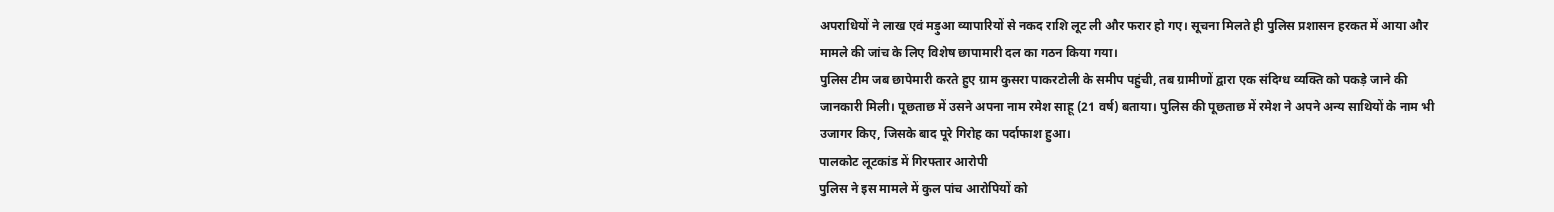अपराधियों ने लाख एवं मड़ुआ व्यापारियों से नकद राशि लूट ली और फरार हो गए। सूचना मिलते ही पुलिस प्रशासन हरकत में आया और मामले की जांच के लिए विशेष छापामारी दल का गठन किया गया।
पुलिस टीम जब छापेमारी करते हुए ग्राम कुसरा पाकरटोली के समीप पहुंची, तब ग्रामीणों द्वारा एक संदिग्ध व्यक्ति को पकड़े जाने की जानकारी मिली। पूछताछ में उसने अपना नाम रमेश साहू (21 वर्ष) बताया। पुलिस की पूछताछ में रमेश ने अपने अन्य साथियों के नाम भी उजागर किए, जिसके बाद पूरे गिरोह का पर्दाफाश हुआ।
पालकोट लूटकांड में गिरफ्तार आरोपी
पुलिस ने इस मामले में कुल पांच आरोपियों को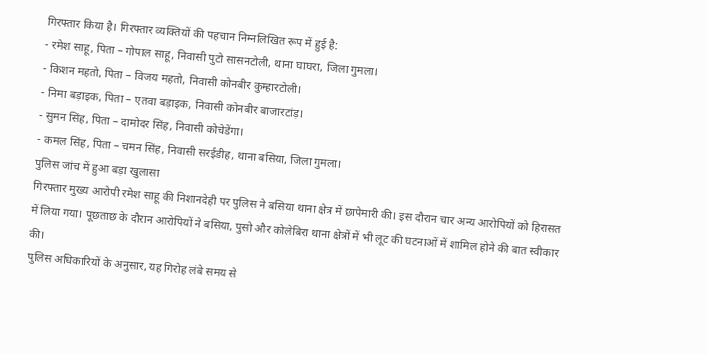गिरफ्तार किया है। गिरफ्तार व्यक्तियों की पहचान निम्नलिखित रूप में हुई है:
- रमेश साहू, पिता – गोपाल साहू, निवासी पुटो सासनटोली, थाना घाघरा, जिला गुमला।
- किशन महतो, पिता – विजय महतो, निवासी कोनबीर कुम्हारटोली।
- निमा बड़ाइक, पिता – एतवा बड़ाइक, निवासी कोनबीर बाजारटांड़।
- सुमन सिंह, पिता – दामोदर सिंह, निवासी कोचेडेंगा।
- कमल सिंह, पिता – चमन सिंह, निवासी सरईडीह, थाना बसिया, जिला गुमला।
पुलिस जांच में हुआ बड़ा खुलासा
गिरफ्तार मुख्य आरोपी रमेश साहू की निशानदेही पर पुलिस ने बसिया थाना क्षेत्र में छापेमारी की। इस दौरान चार अन्य आरोपियों को हिरासत में लिया गया। पूछताछ के दौरान आरोपियों ने बसिया, पुसो और कोलेबिरा थाना क्षेत्रों में भी लूट की घटनाओं में शामिल होने की बात स्वीकार की।
पुलिस अधिकारियों के अनुसार, यह गिरोह लंबे समय से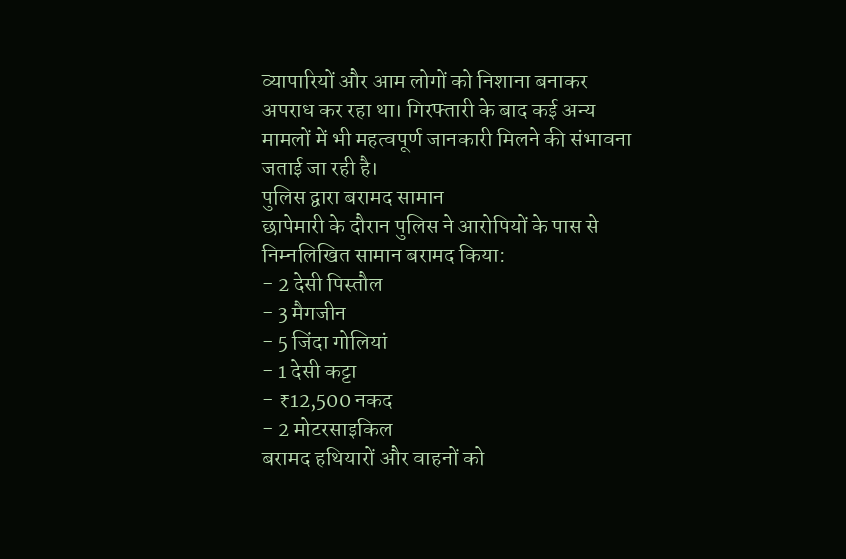व्यापारियों और आम लोगों को निशाना बनाकर अपराध कर रहा था। गिरफ्तारी के बाद कई अन्य मामलों में भी महत्वपूर्ण जानकारी मिलने की संभावना जताई जा रही है।
पुलिस द्वारा बरामद सामान
छापेमारी के दौरान पुलिस ने आरोपियों के पास से निम्नलिखित सामान बरामद किया:
- 2 देसी पिस्तौल
- 3 मैगजीन
- 5 जिंदा गोलियां
- 1 देसी कट्टा
- ₹12,500 नकद
- 2 मोटरसाइकिल
बरामद हथियारों और वाहनों को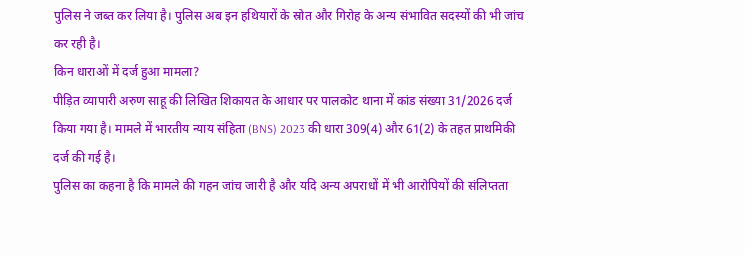पुलिस ने जब्त कर लिया है। पुलिस अब इन हथियारों के स्रोत और गिरोह के अन्य संभावित सदस्यों की भी जांच कर रही है।
किन धाराओं में दर्ज हुआ मामला?
पीड़ित व्यापारी अरुण साहू की लिखित शिकायत के आधार पर पालकोट थाना में कांड संख्या 31/2026 दर्ज किया गया है। मामले में भारतीय न्याय संहिता (BNS) 2023 की धारा 309(4) और 61(2) के तहत प्राथमिकी दर्ज की गई है।
पुलिस का कहना है कि मामले की गहन जांच जारी है और यदि अन्य अपराधों में भी आरोपियों की संलिप्तता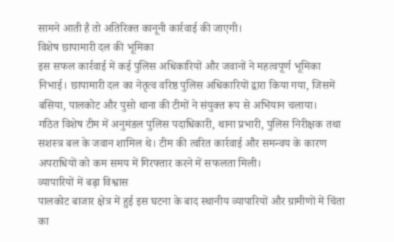सामने आती है तो अतिरिक्त कानूनी कार्रवाई की जाएगी।
विशेष छापामारी दल की भूमिका
इस सफल कार्रवाई में कई पुलिस अधिकारियों और जवानों ने महत्वपूर्ण भूमिका निभाई। छापामारी दल का नेतृत्व वरिष्ठ पुलिस अधिकारियों द्वारा किया गया, जिसमें बसिया, पालकोट और पुसो थाना की टीमों ने संयुक्त रूप से अभियान चलाया।
गठित विशेष टीम में अनुमंडल पुलिस पदाधिकारी, थाना प्रभारी, पुलिस निरीक्षक तथा सशस्त्र बल के जवान शामिल थे। टीम की त्वरित कार्रवाई और समन्वय के कारण अपराधियों को कम समय में गिरफ्तार करने में सफलता मिली।
व्यापारियों में बढ़ा विश्वास
पालकोट बाजार क्षेत्र में हुई इस घटना के बाद स्थानीय व्यापारियों और ग्रामीणों में चिंता का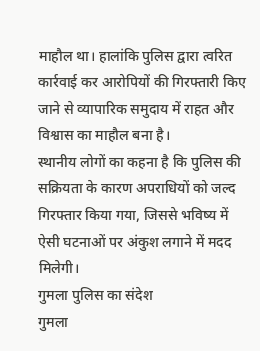माहौल था। हालांकि पुलिस द्वारा त्वरित कार्रवाई कर आरोपियों की गिरफ्तारी किए जाने से व्यापारिक समुदाय में राहत और विश्वास का माहौल बना है।
स्थानीय लोगों का कहना है कि पुलिस की सक्रियता के कारण अपराधियों को जल्द गिरफ्तार किया गया, जिससे भविष्य में ऐसी घटनाओं पर अंकुश लगाने में मदद मिलेगी।
गुमला पुलिस का संदेश
गुमला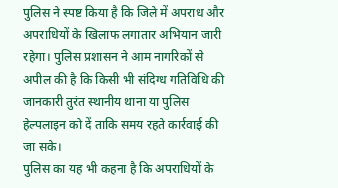पुलिस ने स्पष्ट किया है कि जिले में अपराध और अपराधियों के खिलाफ लगातार अभियान जारी रहेगा। पुलिस प्रशासन ने आम नागरिकों से अपील की है कि किसी भी संदिग्ध गतिविधि की जानकारी तुरंत स्थानीय थाना या पुलिस हेल्पलाइन को दें ताकि समय रहते कार्रवाई की जा सके।
पुलिस का यह भी कहना है कि अपराधियों के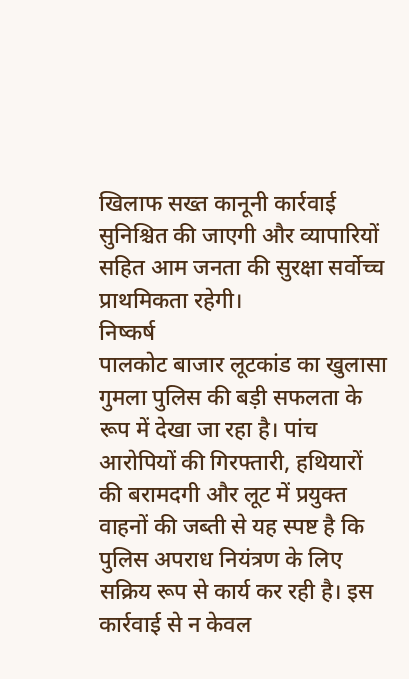खिलाफ सख्त कानूनी कार्रवाई सुनिश्चित की जाएगी और व्यापारियों सहित आम जनता की सुरक्षा सर्वोच्च प्राथमिकता रहेगी।
निष्कर्ष
पालकोट बाजार लूटकांड का खुलासा गुमला पुलिस की बड़ी सफलता के रूप में देखा जा रहा है। पांच आरोपियों की गिरफ्तारी, हथियारों की बरामदगी और लूट में प्रयुक्त वाहनों की जब्ती से यह स्पष्ट है कि पुलिस अपराध नियंत्रण के लिए सक्रिय रूप से कार्य कर रही है। इस कार्रवाई से न केवल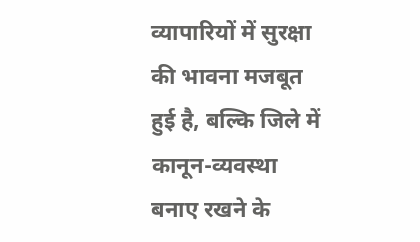व्यापारियों में सुरक्षा की भावना मजबूत हुई है, बल्कि जिले में कानून-व्यवस्था बनाए रखने के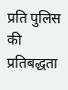प्रति पुलिस की प्रतिबद्धता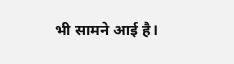भी सामने आई है।